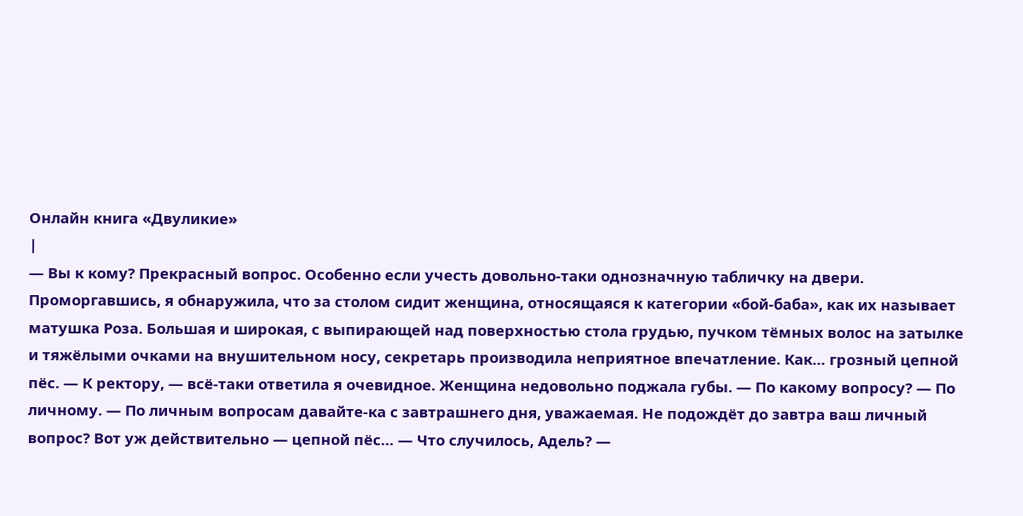Онлайн книга «Двуликие»
|
— Вы к кому? Прекрасный вопрос. Особенно если учесть довольно-таки однозначную табличку на двери. Проморгавшись, я обнаружила, что за столом сидит женщина, относящаяся к категории «бой-баба», как их называет матушка Роза. Большая и широкая, с выпирающей над поверхностью стола грудью, пучком тёмных волос на затылке и тяжёлыми очками на внушительном носу, секретарь производила неприятное впечатление. Как… грозный цепной пёс. — К ректору, — всё-таки ответила я очевидное. Женщина недовольно поджала губы. — По какому вопросу? — По личному. — По личным вопросам давайте-ка с завтрашнего дня, уважаемая. Не подождёт до завтра ваш личный вопрос? Вот уж действительно — цепной пёс… — Что случилось, Адель? —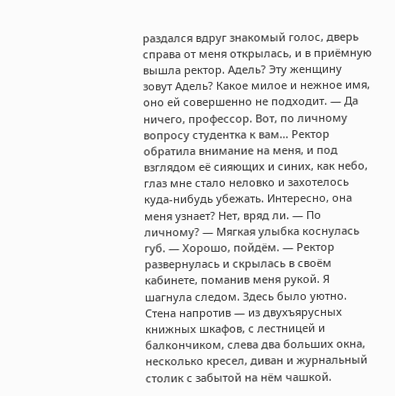раздался вдруг знакомый голос, дверь справа от меня открылась, и в приёмную вышла ректор. Адель? Эту женщину зовут Адель? Какое милое и нежное имя, оно ей совершенно не подходит. — Да ничего, профессор. Вот, по личному вопросу студентка к вам… Ректор обратила внимание на меня, и под взглядом её сияющих и синих, как небо, глаз мне стало неловко и захотелось куда-нибудь убежать. Интересно, она меня узнает? Нет, вряд ли. — По личному? — Мягкая улыбка коснулась губ. — Хорошо, пойдём. — Ректор развернулась и скрылась в своём кабинете, поманив меня рукой. Я шагнула следом. Здесь было уютно. Стена напротив — из двухъярусных книжных шкафов, с лестницей и балкончиком, слева два больших окна, несколько кресел, диван и журнальный столик с забытой на нём чашкой.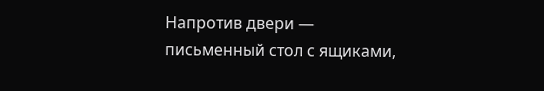Напротив двери — письменный стол с ящиками,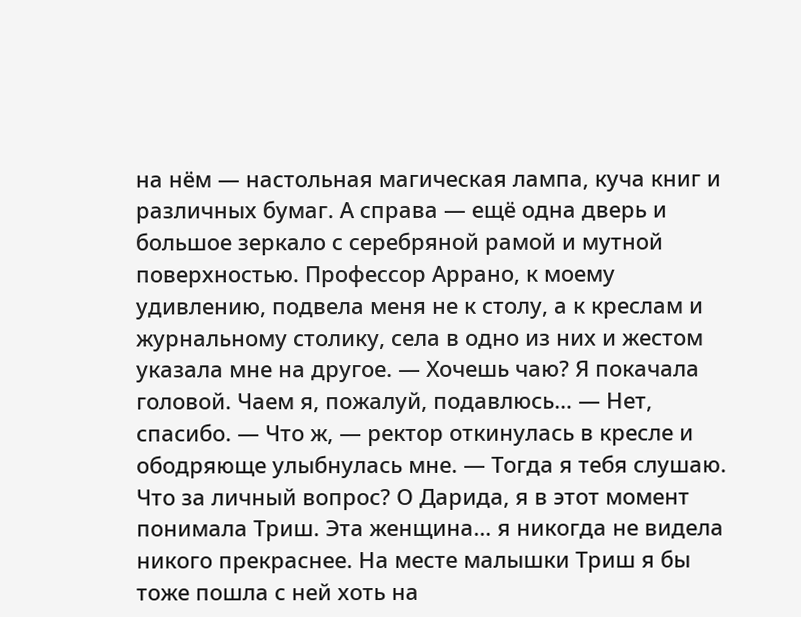на нём — настольная магическая лампа, куча книг и различных бумаг. А справа — ещё одна дверь и большое зеркало с серебряной рамой и мутной поверхностью. Профессор Аррано, к моему удивлению, подвела меня не к столу, а к креслам и журнальному столику, села в одно из них и жестом указала мне на другое. — Хочешь чаю? Я покачала головой. Чаем я, пожалуй, подавлюсь… — Нет, спасибо. — Что ж, — ректор откинулась в кресле и ободряюще улыбнулась мне. — Тогда я тебя слушаю. Что за личный вопрос? О Дарида, я в этот момент понимала Триш. Эта женщина… я никогда не видела никого прекраснее. На месте малышки Триш я бы тоже пошла с ней хоть на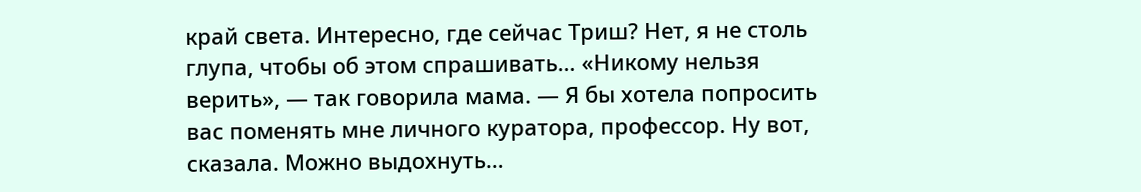край света. Интересно, где сейчас Триш? Нет, я не столь глупа, чтобы об этом спрашивать… «Никому нельзя верить», — так говорила мама. — Я бы хотела попросить вас поменять мне личного куратора, профессор. Ну вот, сказала. Можно выдохнуть…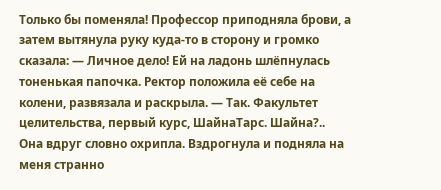Только бы поменяла! Профессор приподняла брови, а затем вытянула руку куда-то в сторону и громко сказала: — Личное дело! Ей на ладонь шлёпнулась тоненькая папочка. Ректор положила её себе на колени, развязала и раскрыла. — Так. Факультет целительства, первый курс, ШайнаТарс. Шайна?.. Она вдруг словно охрипла. Вздрогнула и подняла на меня странно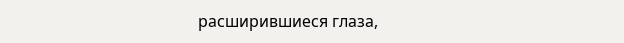расширившиеся глаза,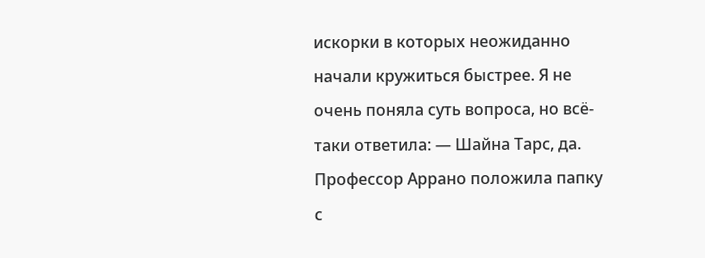искорки в которых неожиданно начали кружиться быстрее. Я не очень поняла суть вопроса, но всё-таки ответила: — Шайна Тарс, да. Профессор Аррано положила папку с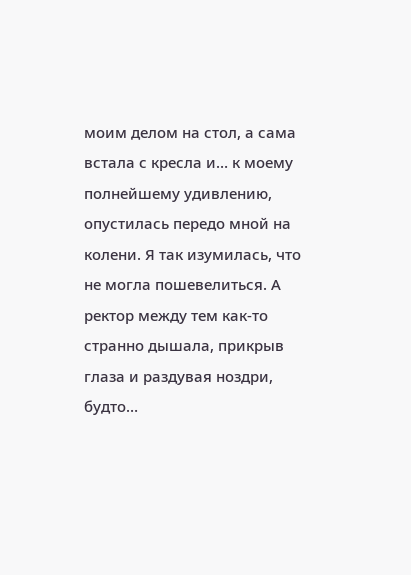моим делом на стол, а сама встала с кресла и… к моему полнейшему удивлению, опустилась передо мной на колени. Я так изумилась, что не могла пошевелиться. А ректор между тем как-то странно дышала, прикрыв глаза и раздувая ноздри, будто…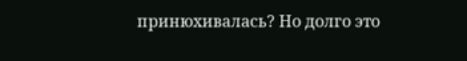принюхивалась? Но долго это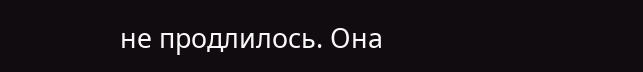не продлилось. Она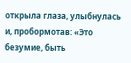открыла глаза, улыбнулась и, пробормотав: «Это безумие, быть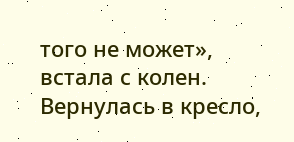того не может», встала с колен. Вернулась в кресло,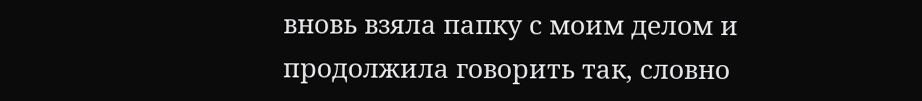вновь взяла папку с моим делом и продолжила говорить так, словно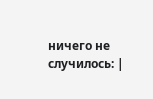ничего не случилось: |